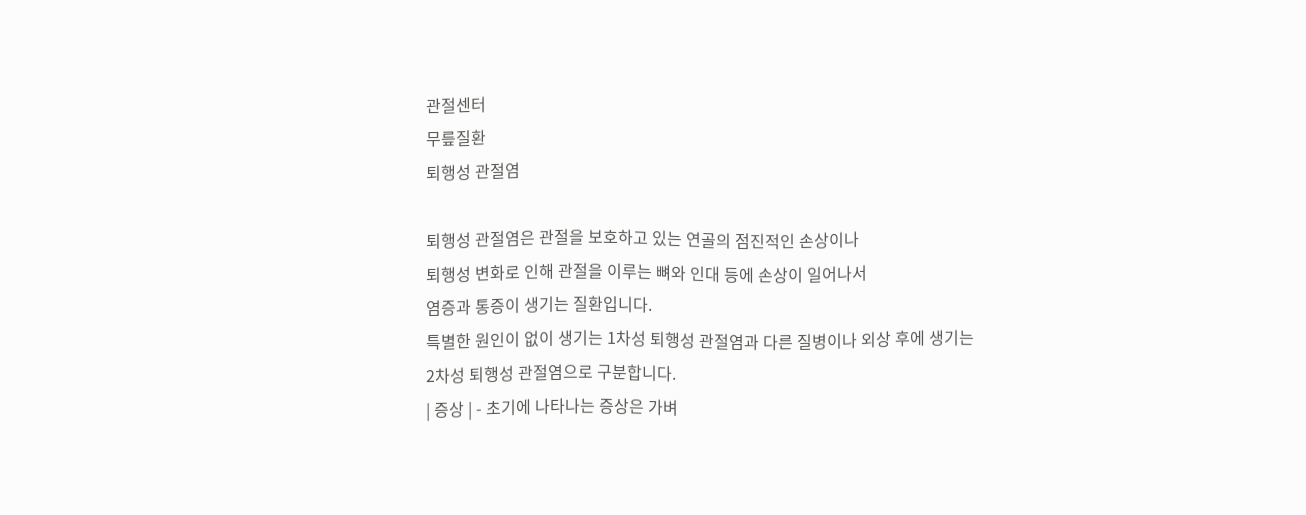관절센터
무릎질환
퇴행성 관절염

퇴행성 관절염은 관절을 보호하고 있는 연골의 점진적인 손상이나
퇴행성 변화로 인해 관절을 이루는 뼈와 인대 등에 손상이 일어나서
염증과 통증이 생기는 질환입니다.
특별한 원인이 없이 생기는 1차성 퇴행성 관절염과 다른 질병이나 외상 후에 생기는
2차성 퇴행성 관절염으로 구분합니다.
| 증상 | - 초기에 나타나는 증상은 가벼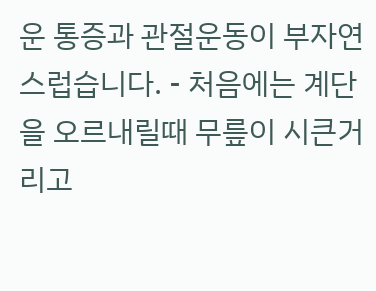운 통증과 관절운동이 부자연스럽습니다. - 처음에는 계단을 오르내릴때 무릎이 시큰거리고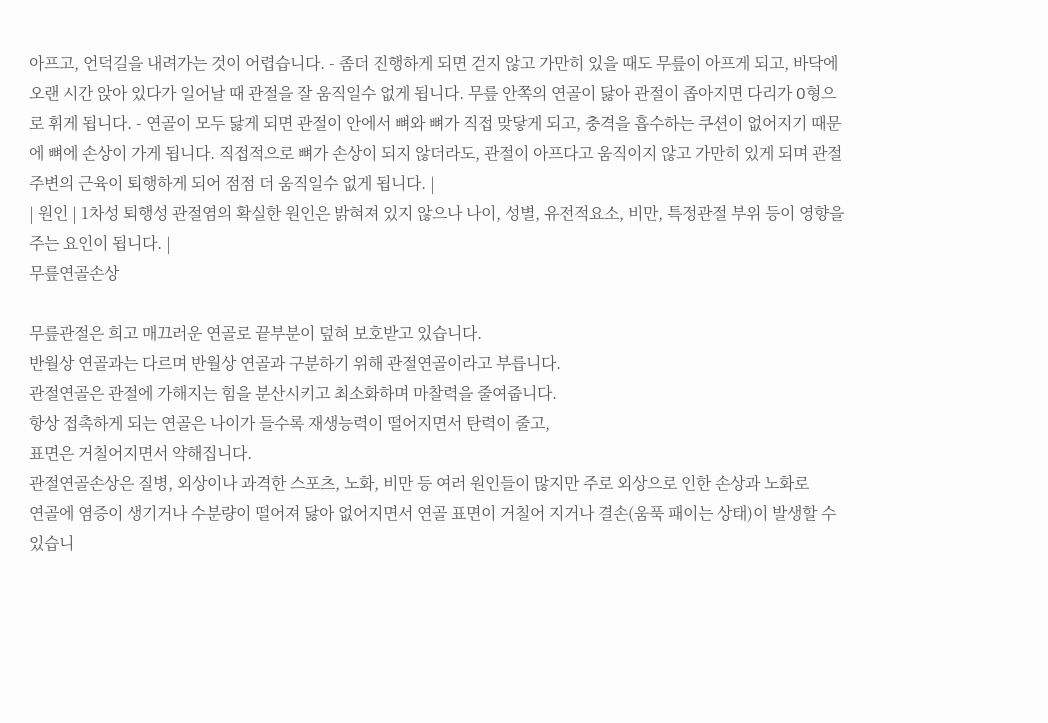아프고, 언덕길을 내려가는 것이 어렵습니다. - 좀더 진행하게 되면 걷지 않고 가만히 있을 때도 무릎이 아프게 되고, 바닥에 오랜 시간 앉아 있다가 일어날 때 관절을 잘 움직일수 없게 됩니다. 무릎 안쪽의 연골이 닳아 관절이 좁아지면 다리가 O형으로 휘게 됩니다. - 연골이 모두 닳게 되면 관절이 안에서 뼈와 뼈가 직접 맞닿게 되고, 충격을 흡수하는 쿠션이 없어지기 때문에 뼈에 손상이 가게 됩니다. 직접적으로 뼈가 손상이 되지 않더라도, 관절이 아프다고 움직이지 않고 가만히 있게 되며 관절 주변의 근육이 퇴행하게 되어 점점 더 움직일수 없게 됩니다. |
| 원인 | 1차성 퇴행성 관절염의 확실한 원인은 밝혀져 있지 않으나 나이, 성별, 유전적요소, 비만, 특정관절 부위 등이 영향을 주는 요인이 됩니다. |
무릎연골손상

무릎관절은 희고 매끄러운 연골로 끝부분이 덮혀 보호받고 있습니다.
반월상 연골과는 다르며 반월상 연골과 구분하기 위해 관절연골이라고 부릅니다.
관절연골은 관절에 가해지는 힘을 분산시키고 최소화하며 마찰력을 줄여줍니다.
항상 접촉하게 되는 연골은 나이가 들수록 재생능력이 떨어지면서 탄력이 줄고,
표면은 거칠어지면서 약해집니다.
관절연골손상은 질병, 외상이나 과격한 스포츠, 노화, 비만 등 여러 원인들이 많지만 주로 외상으로 인한 손상과 노화로
연골에 염증이 생기거나 수분량이 떨어져 닳아 없어지면서 연골 표면이 거칠어 지거나 결손(움푹 패이는 상태)이 발생할 수 있습니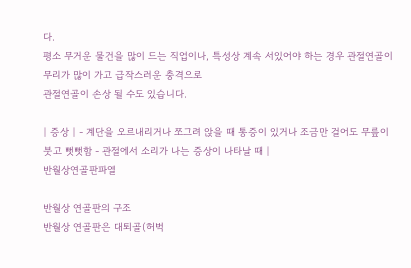다.
평소 무거운 물건을 많이 드는 직업이나, 특성상 계속 서있어야 하는 경우 관절연골이 무리가 많이 가고 급작스러운 충격으로
관절연골이 손상 될 수도 있습니다.

| 증상 | - 계단을 오르내리거나 쪼그려 앉을 때 통증이 있거나 조금만 걸어도 무릎이 붓고 뻣뻣함 - 관절에서 소리가 나는 증상이 나타날 때 |
반월상연골판파열

반월상 연골판의 구조
반월상 연골판은 대퇴골(허벅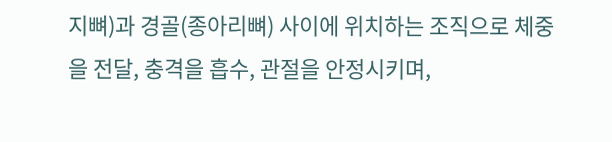지뼈)과 경골(종아리뼈) 사이에 위치하는 조직으로 체중을 전달, 충격을 흡수, 관절을 안정시키며,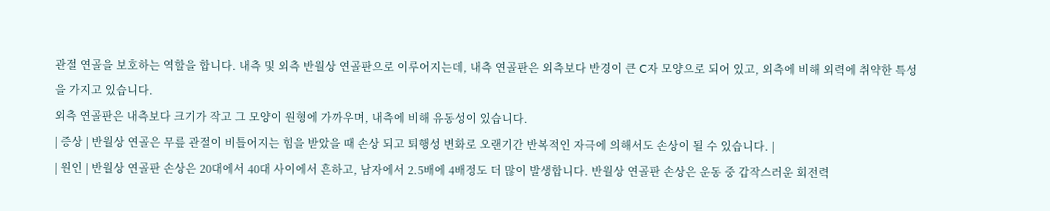관절 연골을 보호하는 역할을 합니다. 내측 및 외측 반월상 연골판으로 이루어지는데, 내측 연골판은 외측보다 반경이 큰 C자 모양으로 되어 있고, 외측에 비해 외력에 취약한 특성을 가지고 있습니다.
외측 연골판은 내측보다 크기가 작고 그 모양이 원형에 가까우며, 내측에 비해 유동성이 있습니다.
| 증상 | 반월상 연골은 무릎 관절이 비틀어지는 힘을 받았을 때 손상 되고 퇴행성 변화로 오랜기간 반복적인 자극에 의해서도 손상이 될 수 있습니다. |
| 원인 | 반월상 연골판 손상은 20대에서 40대 사이에서 흔하고, 남자에서 2.5배에 4배정도 더 많이 발생합니다. 반월상 연골판 손상은 운동 중 갑작스러운 회전력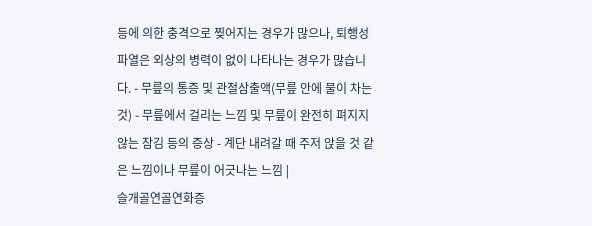등에 의한 충격으로 찢어지는 경우가 많으나, 퇴행성 파열은 외상의 병력이 없이 나타나는 경우가 많습니다. - 무릎의 통증 및 관절삼출액(무릎 안에 물이 차는 것) - 무릎에서 걸리는 느낌 및 무릎이 완전히 펴지지 않는 잠김 등의 증상 - 계단 내려갈 때 주저 앉을 것 같은 느낌이나 무릎이 어긋나는 느낌 |
슬개골연골연화증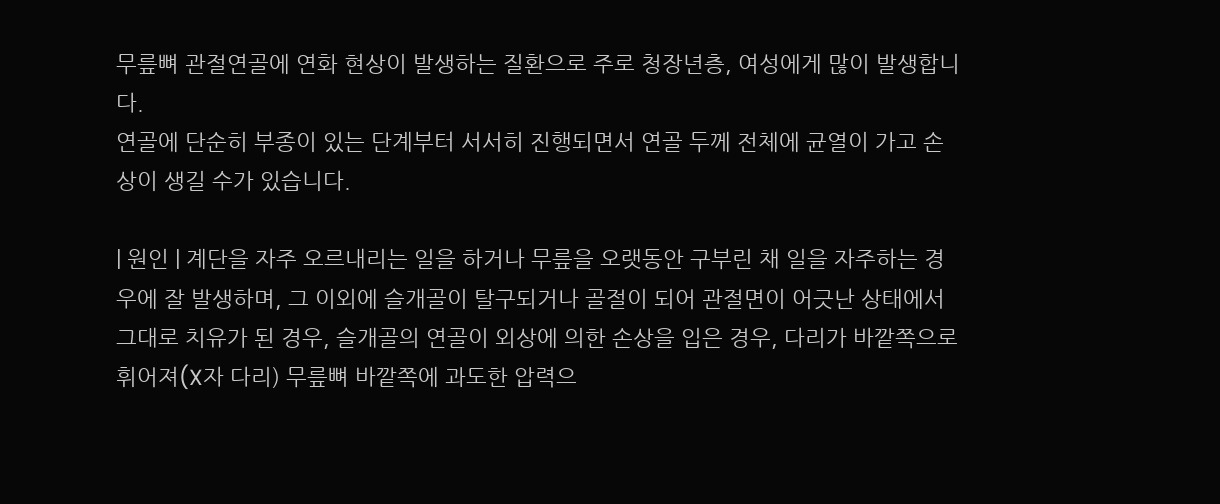무릎뼈 관절연골에 연화 현상이 발생하는 질환으로 주로 청장년층, 여성에게 많이 발생합니다.
연골에 단순히 부종이 있는 단계부터 서서히 진행되면서 연골 두께 전체에 균열이 가고 손상이 생길 수가 있습니다.

| 원인 | 계단을 자주 오르내리는 일을 하거나 무릎을 오랫동안 구부린 채 일을 자주하는 경우에 잘 발생하며, 그 이외에 슬개골이 탈구되거나 골절이 되어 관절면이 어긋난 상태에서 그대로 치유가 된 경우, 슬개골의 연골이 외상에 의한 손상을 입은 경우, 다리가 바깥쪽으로 휘어져(X자 다리) 무릎뼈 바깥쪽에 과도한 압력으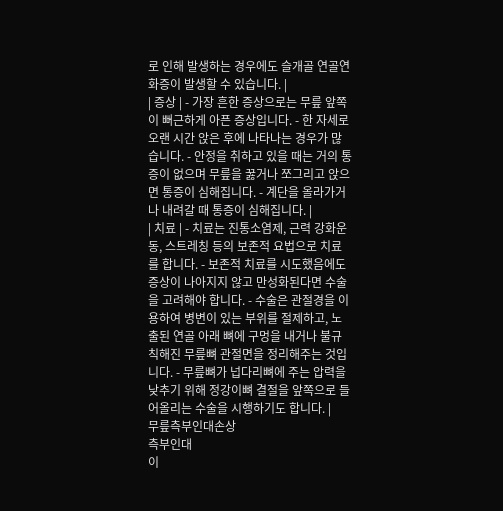로 인해 발생하는 경우에도 슬개골 연골연화증이 발생할 수 있습니다. |
| 증상 | - 가장 흔한 증상으로는 무릎 앞쪽이 뻐근하게 아픈 증상입니다. - 한 자세로 오랜 시간 앉은 후에 나타나는 경우가 많습니다. - 안정을 취하고 있을 때는 거의 통증이 없으며 무릎을 꿇거나 쪼그리고 앉으면 통증이 심해집니다. - 계단을 올라가거나 내려갈 때 통증이 심해집니다. |
| 치료 | - 치료는 진통소염제, 근력 강화운동, 스트레칭 등의 보존적 요법으로 치료를 합니다. - 보존적 치료를 시도했음에도 증상이 나아지지 않고 만성화된다면 수술을 고려해야 합니다. - 수술은 관절경을 이용하여 병변이 있는 부위를 절제하고, 노출된 연골 아래 뼈에 구멍을 내거나 불규칙해진 무릎뼈 관절면을 정리해주는 것입니다. - 무릎뼈가 넙다리뼈에 주는 압력을 낮추기 위해 정강이뼈 결절을 앞쪽으로 들어올리는 수술을 시행하기도 합니다. |
무릎측부인대손상
측부인대
이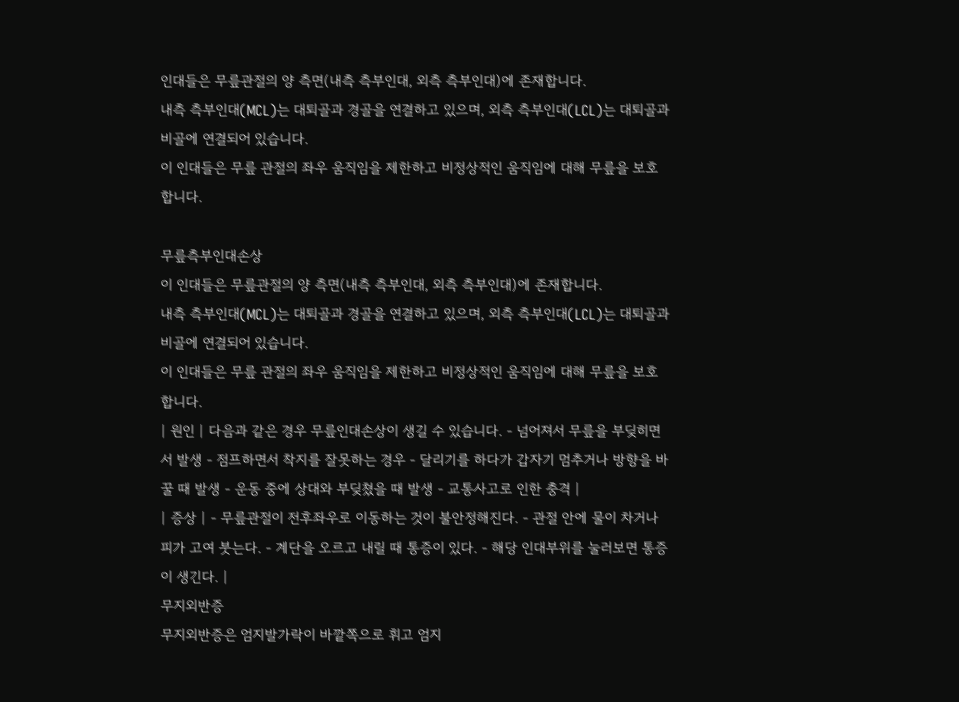인대들은 무릎관절의 양 측면(내측 측부인대, 외측 측부인대)에 존재합니다.
내측 측부인대(MCL)는 대퇴골과 경골을 연결하고 있으며, 외측 측부인대(LCL)는 대퇴골과 비골에 연결되어 있습니다.
이 인대들은 무릎 관절의 좌우 움직임을 제한하고 비정상적인 움직임에 대해 무릎을 보호 합니다.

무릎측부인대손상
이 인대들은 무릎관절의 양 측면(내측 측부인대, 외측 측부인대)에 존재합니다.
내측 측부인대(MCL)는 대퇴골과 경골을 연결하고 있으며, 외측 측부인대(LCL)는 대퇴골과 비골에 연결되어 있습니다.
이 인대들은 무릎 관절의 좌우 움직임을 제한하고 비정상적인 움직임에 대해 무릎을 보호 합니다.
| 원인 | 다음과 같은 경우 무릎인대손상이 생길 수 있습니다. - 넘어져서 무릎을 부딪히면서 발생 - 점프하면서 착지를 잘못하는 경우 - 달리기를 하다가 갑자기 멈추거나 방향을 바꿀 때 발생 - 운동 중에 상대와 부딪쳤을 때 발생 - 교통사고로 인한 충격 |
| 증상 | - 무릎관절이 전후좌우로 이동하는 것이 불안정해진다. - 관절 안에 물이 차거나 피가 고여 붓는다. - 계단을 오르고 내릴 때 통증이 있다. - 해당 인대부위를 눌러보면 통증이 생긴다. |
무지외반증
무지외반증은 엄지발가락이 바깥쪽으로 휘고 엄지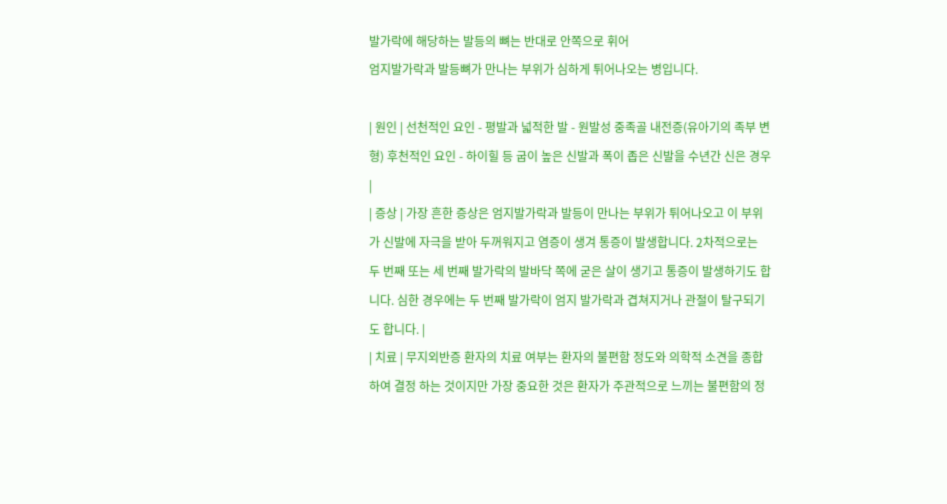발가락에 해당하는 발등의 뼈는 반대로 안쪽으로 휘어
엄지발가락과 발등뼈가 만나는 부위가 심하게 튀어나오는 병입니다.

| 원인 | 선천적인 요인 - 평발과 넓적한 발 - 원발성 중족골 내전증(유아기의 족부 변형) 후천적인 요인 - 하이힐 등 굽이 높은 신발과 폭이 좁은 신발을 수년간 신은 경우 |
| 증상 | 가장 흔한 증상은 엄지발가락과 발등이 만나는 부위가 튀어나오고 이 부위가 신발에 자극을 받아 두꺼워지고 염증이 생겨 통증이 발생합니다. 2차적으로는 두 번째 또는 세 번째 발가락의 발바닥 쪽에 굳은 살이 생기고 통증이 발생하기도 합니다. 심한 경우에는 두 번째 발가락이 엄지 발가락과 겹쳐지거나 관절이 탈구되기도 합니다. |
| 치료 | 무지외반증 환자의 치료 여부는 환자의 불편함 정도와 의학적 소견을 종합하여 결정 하는 것이지만 가장 중요한 것은 환자가 주관적으로 느끼는 불편함의 정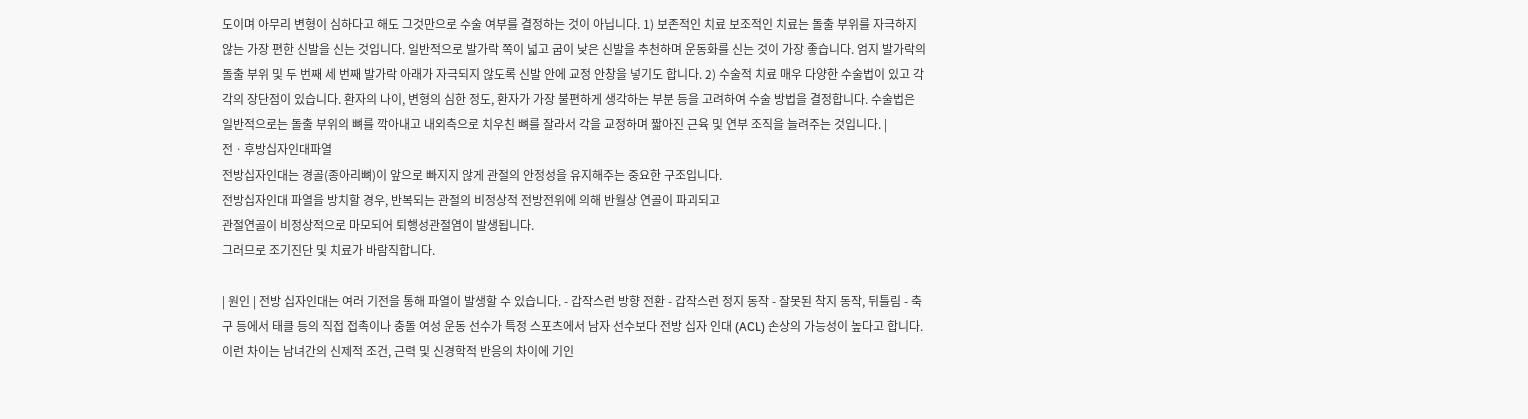도이며 아무리 변형이 심하다고 해도 그것만으로 수술 여부를 결정하는 것이 아닙니다. 1) 보존적인 치료 보조적인 치료는 돌출 부위를 자극하지 않는 가장 편한 신발을 신는 것입니다. 일반적으로 발가락 쪽이 넓고 굽이 낮은 신발을 추천하며 운동화를 신는 것이 가장 좋습니다. 엄지 발가락의 돌출 부위 및 두 번째 세 번째 발가락 아래가 자극되지 않도록 신발 안에 교정 안창을 넣기도 합니다. 2) 수술적 치료 매우 다양한 수술법이 있고 각각의 장단점이 있습니다. 환자의 나이, 변형의 심한 정도, 환자가 가장 불편하게 생각하는 부분 등을 고려하여 수술 방법을 결정합니다. 수술법은 일반적으로는 돌출 부위의 뼈를 깍아내고 내외측으로 치우친 뼈를 잘라서 각을 교정하며 짧아진 근육 및 연부 조직을 늘려주는 것입니다. |
전ㆍ후방십자인대파열
전방십자인대는 경골(종아리뼈)이 앞으로 빠지지 않게 관절의 안정성을 유지해주는 중요한 구조입니다.
전방십자인대 파열을 방치할 경우, 반복되는 관절의 비정상적 전방전위에 의해 반월상 연골이 파괴되고
관절연골이 비정상적으로 마모되어 퇴행성관절염이 발생됩니다.
그러므로 조기진단 및 치료가 바람직합니다.

| 원인 | 전방 십자인대는 여러 기전을 통해 파열이 발생할 수 있습니다. - 갑작스런 방향 전환 - 갑작스런 정지 동작 - 잘못된 착지 동작, 뒤틀림 - 축구 등에서 태클 등의 직접 접촉이나 충돌 여성 운동 선수가 특정 스포츠에서 남자 선수보다 전방 십자 인대 (ACL) 손상의 가능성이 높다고 합니다. 이런 차이는 남녀간의 신제적 조건, 근력 및 신경학적 반응의 차이에 기인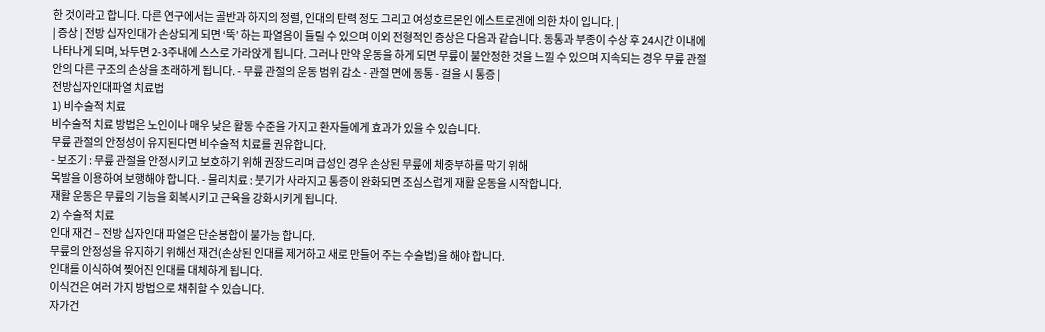한 것이라고 합니다. 다른 연구에서는 골반과 하지의 정렬, 인대의 탄력 정도 그리고 여성호르몬인 에스트로겐에 의한 차이 입니다. |
| 증상 | 전방 십자인대가 손상되게 되면 ‘뚝’ 하는 파열음이 들릴 수 있으며 이외 전형적인 증상은 다음과 같습니다. 동통과 부종이 수상 후 24시간 이내에 나타나게 되며, 놔두면 2-3주내에 스스로 가라앉게 됩니다. 그러나 만약 운동을 하게 되면 무릎이 불안정한 것을 느낄 수 있으며 지속되는 경우 무릎 관절 안의 다른 구조의 손상을 초래하게 됩니다. - 무릎 관절의 운동 범위 감소 - 관절 면에 동통 - 걸을 시 통증 |
전방십자인대파열 치료법
1) 비수술적 치료
비수술적 치료 방법은 노인이나 매우 낮은 활동 수준을 가지고 환자들에게 효과가 있을 수 있습니다.
무릎 관절의 안정성이 유지된다면 비수술적 치료를 권유합니다.
- 보조기 : 무릎 관절을 안정시키고 보호하기 위해 권장드리며 급성인 경우 손상된 무릎에 체중부하를 막기 위해
목발을 이용하여 보행해야 합니다. - 물리치료 : 붓기가 사라지고 통증이 완화되면 조심스럽게 재활 운동을 시작합니다.
재활 운동은 무릎의 기능을 회복시키고 근육을 강화시키게 됩니다.
2) 수술적 치료
인대 재건 – 전방 십자인대 파열은 단순봉합이 불가능 합니다.
무릎의 안정성을 유지하기 위해선 재건(손상된 인대를 제거하고 새로 만들어 주는 수술법)을 해야 합니다.
인대를 이식하여 찢어진 인대를 대체하게 됩니다.
이식건은 여러 가지 방법으로 채취할 수 있습니다.
자가건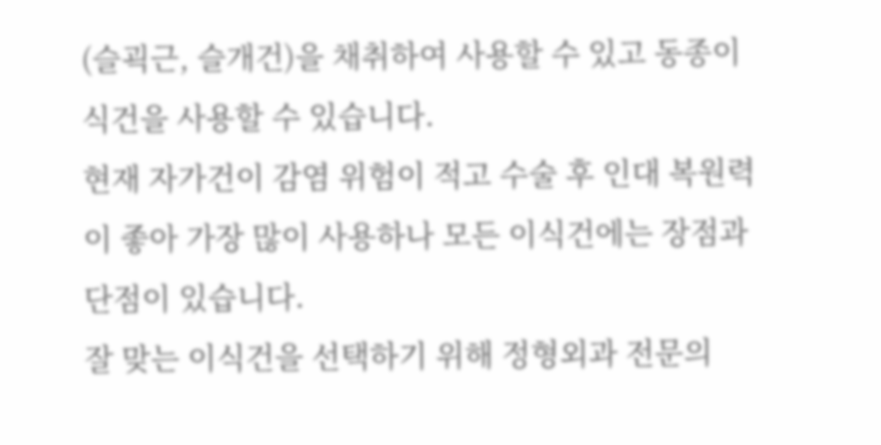(슬괵근, 슬개건)을 채취하여 사용할 수 있고 동종이식건을 사용할 수 있습니다.
현재 자가건이 감염 위험이 적고 수술 후 인대 복원력이 좋아 가장 많이 사용하나 모든 이식건에는 장점과 단점이 있습니다.
잘 맞는 이식건을 선택하기 위해 정형외과 전문의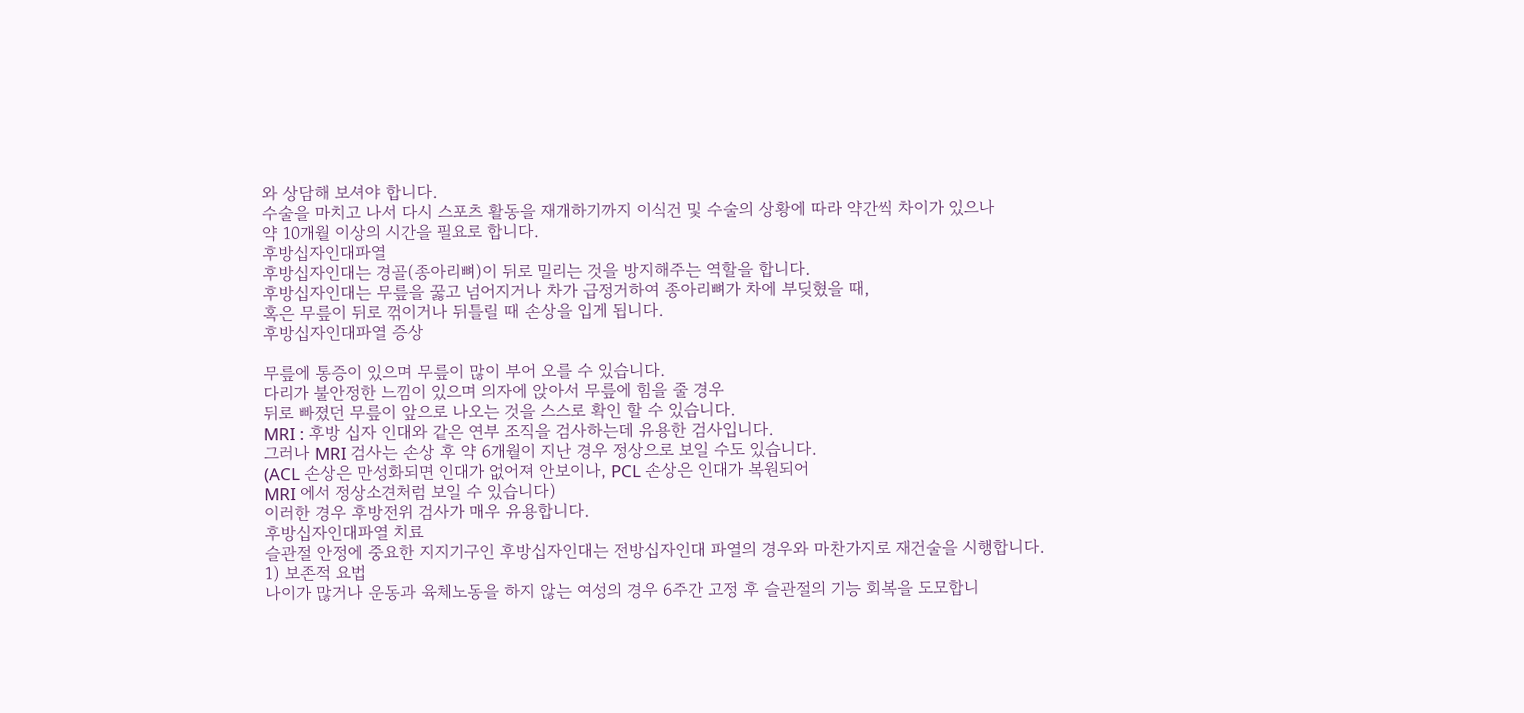와 상담해 보셔야 합니다.
수술을 마치고 나서 다시 스포츠 활동을 재개하기까지 이식건 및 수술의 상황에 따라 약간씩 차이가 있으나
약 10개월 이상의 시간을 필요로 합니다.
후방십자인대파열
후방십자인대는 경골(종아리뼈)이 뒤로 밀리는 것을 방지해주는 역할을 합니다.
후방십자인대는 무릎을 꿇고 넘어지거나 차가 급정거하여 종아리뼈가 차에 부딪혔을 때,
혹은 무릎이 뒤로 꺾이거나 뒤틀릴 때 손상을 입게 됩니다.
후방십자인대파열 증상

무릎에 통증이 있으며 무릎이 많이 부어 오를 수 있습니다.
다리가 불안정한 느낌이 있으며 의자에 앉아서 무릎에 힘을 줄 경우
뒤로 빠졌던 무릎이 앞으로 나오는 것을 스스로 확인 할 수 있습니다.
MRI : 후방 십자 인대와 같은 연부 조직을 검사하는데 유용한 검사입니다.
그러나 MRI 검사는 손상 후 약 6개월이 지난 경우 정상으로 보일 수도 있습니다.
(ACL 손상은 만성화되면 인대가 없어져 안보이나, PCL 손상은 인대가 복원되어
MRI 에서 정상소견처럼 보일 수 있습니다)
이러한 경우 후방전위 검사가 매우 유용합니다.
후방십자인대파열 치료
슬관절 안정에 중요한 지지기구인 후방십자인대는 전방십자인대 파열의 경우와 마찬가지로 재건술을 시행합니다.
1) 보존적 요법
나이가 많거나 운동과 육체노동을 하지 않는 여성의 경우 6주간 고정 후 슬관절의 기능 회복을 도모합니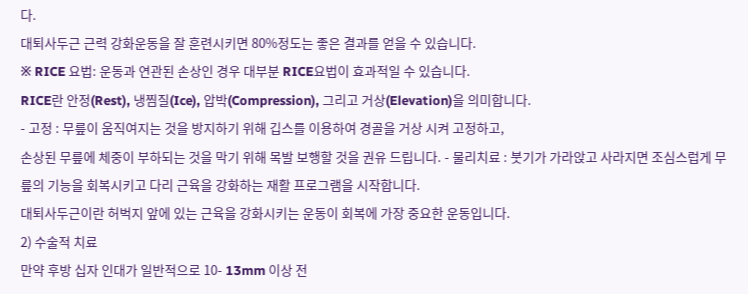다.
대퇴사두근 근력 강화운동을 잘 훈련시키면 80%정도는 좋은 결과를 얻을 수 있습니다.
※ RICE 요법: 운동과 연관된 손상인 경우 대부분 RICE요법이 효과적일 수 있습니다.
RICE란 안정(Rest), 냉찜질(Ice), 압박(Compression), 그리고 거상(Elevation)을 의미합니다.
- 고정 : 무릎이 움직여지는 것을 방지하기 위해 깁스를 이용하여 경골을 거상 시켜 고정하고,
손상된 무릎에 체중이 부하되는 것을 막기 위해 목발 보행할 것을 권유 드립니다. - 물리치료 : 붓기가 가라앉고 사라지면 조심스럽게 무릎의 기능을 회복시키고 다리 근육을 강화하는 재활 프로그램을 시작합니다.
대퇴사두근이란 허벅지 앞에 있는 근육을 강화시키는 운동이 회복에 가장 중요한 운동입니다.
2) 수술적 치료
만약 후방 십자 인대가 일반적으로 10- 13mm 이상 전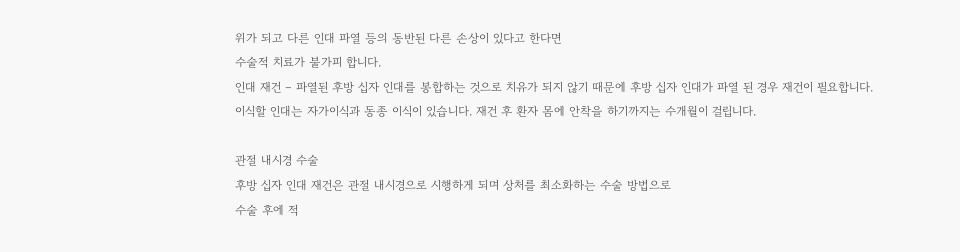위가 되고 다른 인대 파열 등의 동반된 다른 손상이 있다고 한다면
수술적 치료가 불가피 합니다.
인대 재건 – 파열된 후방 십자 인대를 봉합하는 것으로 치유가 되지 않기 때문에 후방 십자 인대가 파열 된 경우 재건이 필요합니다.
이식할 인대는 자가이식과 동종 이식이 있습니다. 재건 후 환자 몸에 안착을 하기까지는 수개월이 걸립니다.

관절 내시경 수술
후방 십자 인대 재건은 관절 내시경으로 시행하게 되며 상처를 최소화하는 수술 방법으로
수술 후에 적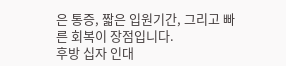은 통증, 짧은 입원기간, 그리고 빠른 회복이 장점입니다.
후방 십자 인대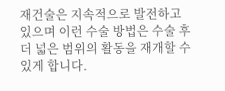재건술은 지속적으로 발전하고 있으며 이런 수술 방법은 수술 후 더 넓은 범위의 활동을 재개할 수 있게 합니다.